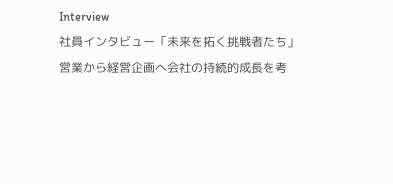Interview
社員インタビュー「未来を拓く挑戦者たち」
営業から経営企画へ会社の持続的成長を考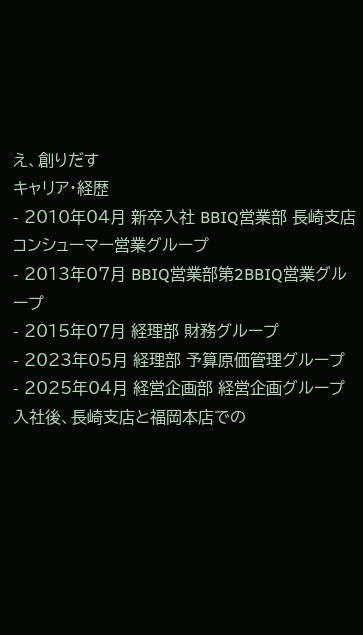え、創りだす
キャリア・経歴
- 2010年04月 新卒入社 BBIQ営業部 長崎支店 コンシューマー営業グループ
- 2013年07月 BBIQ営業部第2BBIQ営業グループ
- 2015年07月 経理部 財務グループ
- 2023年05月 経理部 予算原価管理グループ
- 2025年04月 経営企画部 経営企画グループ
入社後、長崎支店と福岡本店での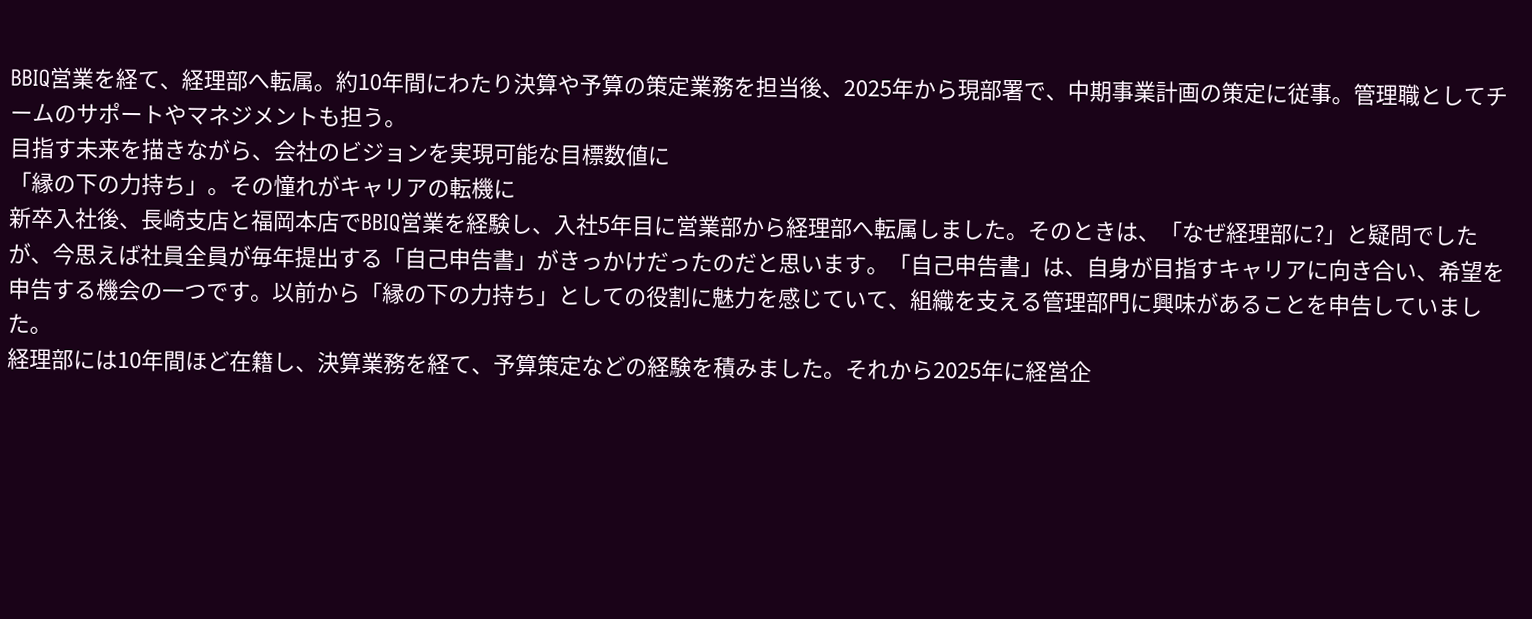BBIQ営業を経て、経理部へ転属。約10年間にわたり決算や予算の策定業務を担当後、2025年から現部署で、中期事業計画の策定に従事。管理職としてチームのサポートやマネジメントも担う。
目指す未来を描きながら、会社のビジョンを実現可能な目標数値に
「縁の下の力持ち」。その憧れがキャリアの転機に
新卒入社後、長崎支店と福岡本店でBBIQ営業を経験し、入社5年目に営業部から経理部へ転属しました。そのときは、「なぜ経理部に?」と疑問でしたが、今思えば社員全員が毎年提出する「自己申告書」がきっかけだったのだと思います。「自己申告書」は、自身が目指すキャリアに向き合い、希望を申告する機会の一つです。以前から「縁の下の力持ち」としての役割に魅力を感じていて、組織を支える管理部門に興味があることを申告していました。
経理部には10年間ほど在籍し、決算業務を経て、予算策定などの経験を積みました。それから2025年に経営企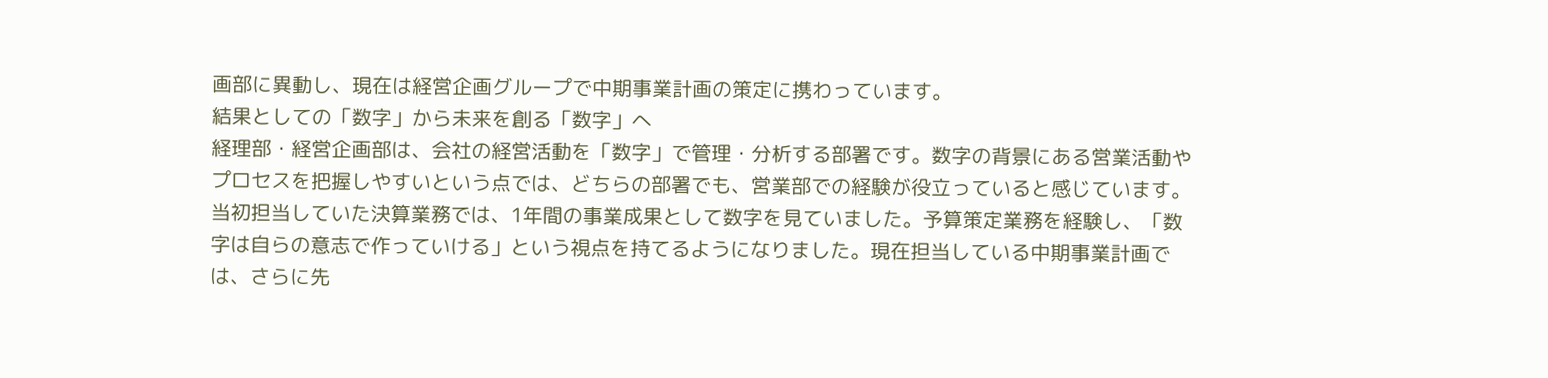画部に異動し、現在は経営企画グループで中期事業計画の策定に携わっています。
結果としての「数字」から未来を創る「数字」へ
経理部・経営企画部は、会社の経営活動を「数字」で管理・分析する部署です。数字の背景にある営業活動やプロセスを把握しやすいという点では、どちらの部署でも、営業部での経験が役立っていると感じています。
当初担当していた決算業務では、1年間の事業成果として数字を見ていました。予算策定業務を経験し、「数字は自らの意志で作っていける」という視点を持てるようになりました。現在担当している中期事業計画では、さらに先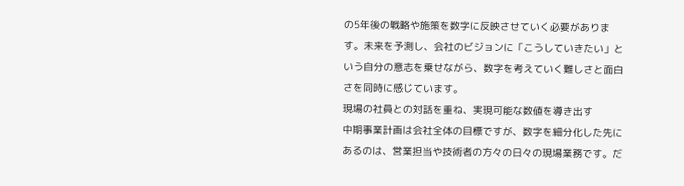の5年後の戦略や施策を数字に反映させていく必要があります。未来を予測し、会社のビジョンに「こうしていきたい」という自分の意志を乗せながら、数字を考えていく難しさと面白さを同時に感じています。
現場の社員との対話を重ね、実現可能な数値を導き出す
中期事業計画は会社全体の目標ですが、数字を細分化した先にあるのは、営業担当や技術者の方々の日々の現場業務です。だ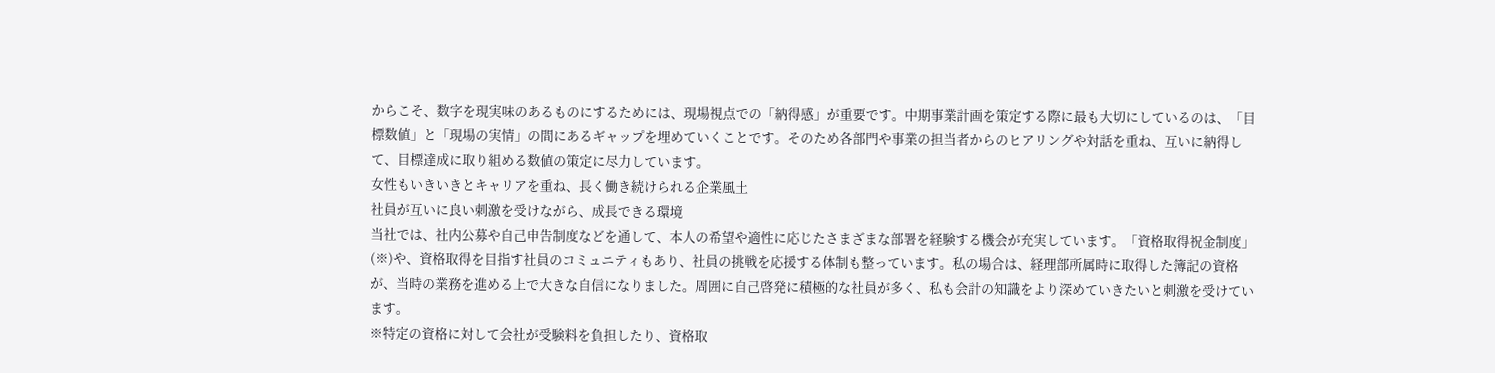からこそ、数字を現実味のあるものにするためには、現場視点での「納得感」が重要です。中期事業計画を策定する際に最も大切にしているのは、「目標数値」と「現場の実情」の間にあるギャップを埋めていくことです。そのため各部門や事業の担当者からのヒアリングや対話を重ね、互いに納得して、目標達成に取り組める数値の策定に尽力しています。
女性もいきいきとキャリアを重ね、長く働き続けられる企業風土
社員が互いに良い刺激を受けながら、成長できる環境
当社では、社内公募や自己申告制度などを通して、本人の希望や適性に応じたさまざまな部署を経験する機会が充実しています。「資格取得祝金制度」(※)や、資格取得を目指す社員のコミュニティもあり、社員の挑戦を応援する体制も整っています。私の場合は、経理部所属時に取得した簿記の資格が、当時の業務を進める上で大きな自信になりました。周囲に自己啓発に積極的な社員が多く、私も会計の知識をより深めていきたいと刺激を受けています。
※特定の資格に対して会社が受験料を負担したり、資格取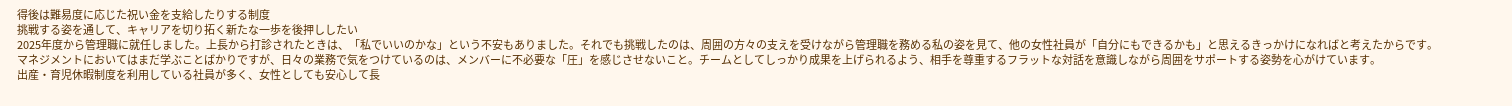得後は難易度に応じた祝い金を支給したりする制度
挑戦する姿を通して、キャリアを切り拓く新たな一歩を後押ししたい
2025年度から管理職に就任しました。上長から打診されたときは、「私でいいのかな」という不安もありました。それでも挑戦したのは、周囲の方々の支えを受けながら管理職を務める私の姿を見て、他の女性社員が「自分にもできるかも」と思えるきっかけになればと考えたからです。
マネジメントにおいてはまだ学ぶことばかりですが、日々の業務で気をつけているのは、メンバーに不必要な「圧」を感じさせないこと。チームとしてしっかり成果を上げられるよう、相手を尊重するフラットな対話を意識しながら周囲をサポートする姿勢を心がけています。
出産・育児休暇制度を利用している社員が多く、女性としても安心して長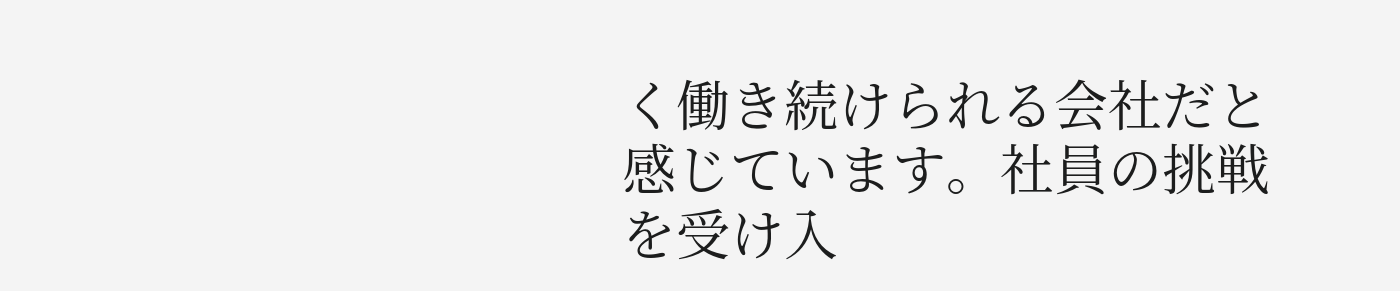く働き続けられる会社だと感じています。社員の挑戦を受け入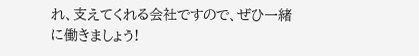れ、支えてくれる会社ですので、ぜひ一緒に働きましょう!